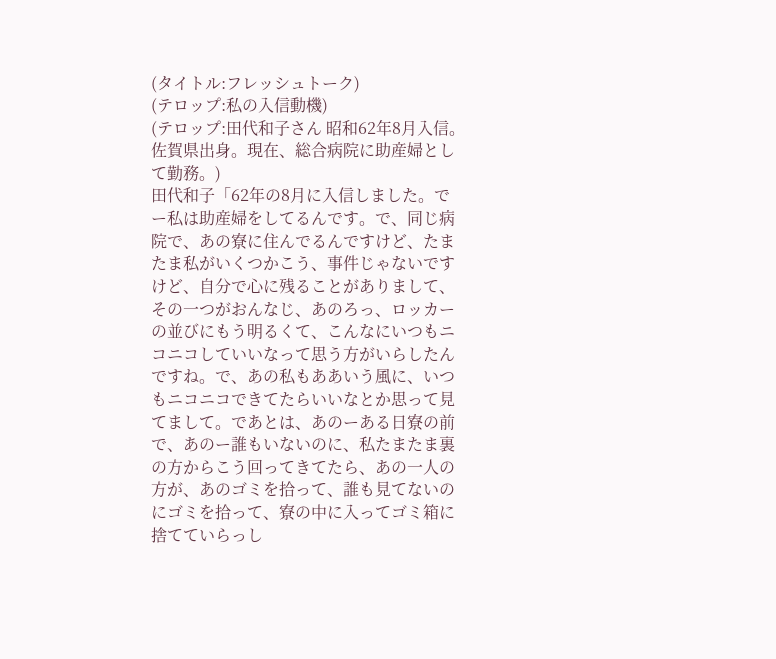(タイトル:フレッシュトーク)
(テロップ:私の入信動機)
(テロップ:田代和子さん 昭和62年8月入信。佐賀県出身。現在、総合病院に助産婦として勤務。)
田代和子「62年の8月に入信しました。でー私は助産婦をしてるんです。で、同じ病院で、あの寮に住んでるんですけど、たまたま私がいくつかこう、事件じゃないですけど、自分で心に残ることがありまして、その一つがおんなじ、あのろっ、ロッカーの並びにもう明るくて、こんなにいつもニコニコしていいなって思う方がいらしたんですね。で、あの私もああいう風に、いつもニコニコできてたらいいなとか思って見てまして。であとは、あのーある日寮の前で、あのー誰もいないのに、私たまたま裏の方からこう回ってきてたら、あの一人の方が、あのゴミを拾って、誰も見てないのにゴミを拾って、寮の中に入ってゴミ箱に捨てていらっし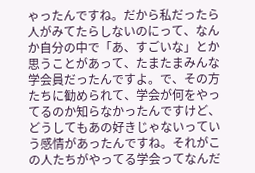ゃったんですね。だから私だったら人がみてたらしないのにって、なんか自分の中で「あ、すごいな」とか思うことがあって、たまたまみんな学会員だったんですよ。で、その方たちに勧められて、学会が何をやってるのか知らなかったんですけど、どうしてもあの好きじゃないっていう感情があったんですね。それがこの人たちがやってる学会ってなんだ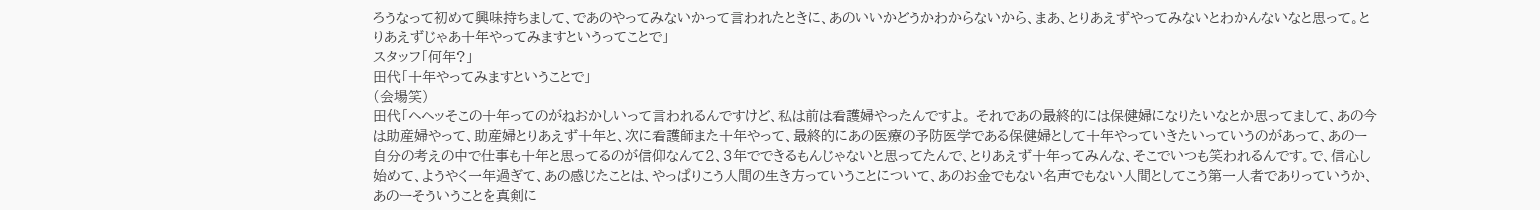ろうなって初めて興味持ちまして、であのやってみないかって言われたときに、あのいいかどうかわからないから、まあ、とりあえずやってみないとわかんないなと思って。とりあえずじゃあ十年やってみますというってことで」
スタッフ「何年?」
田代「十年やってみますということで」
(会場笑)
田代「ヘヘッそこの十年ってのがねおかしいって言われるんですけど、私は前は看護婦やったんですよ。 それであの最終的には保健婦になりたいなとか思ってまして、あの今は助産婦やって、助産婦とりあえず十年と、次に看護師また十年やって、最終的にあの医療の予防医学である保健婦として十年やっていきたいっていうのがあって、あのー自分の考えの中で仕事も十年と思ってるのが信仰なんて2、3年でできるもんじゃないと思ってたんで、とりあえず十年ってみんな、そこでいつも笑われるんです。で、信心し始めて、ようやく一年過ぎて、あの感じたことは、やっぱりこう人間の生き方っていうことについて、あのお金でもない名声でもない人間としてこう第一人者でありっていうか、あのーそういうことを真剣に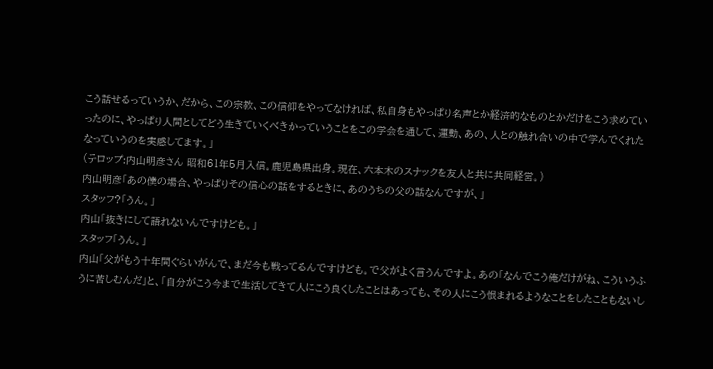こう話せるっていうか、だから、この宗教、この信仰をやってなければ、私自身もやっぱり名声とか経済的なものとかだけをこう求めていったのに、やっぱり人間としてどう生きていくべきかっていうことをこの学会を通して、運動、あの、人との触れ合いの中で学んでくれたなっていうのを実感してます。」
(テロップ:内山明彦さん 昭和61年5月入信。鹿児島県出身。現在、六本木のスナックを友人と共に共同経営。)
内山明彦「あの僕の場合、やっぱりその信心の話をするときに、あのうちの父の話なんですが、」
スタッフ?「うん。」
内山「抜きにして語れないんですけども。」
スタッフ「うん。」
内山「父がもう十年間ぐらいがんで、まだ今も戦ってるんですけども。で父がよく言うんですよ。あの「なんでこう俺だけがね、こういうふうに苦しむんだ」と、「自分がこう今まで生活してきて人にこう良くしたことはあっても、その人にこう恨まれるようなことをしたこともないし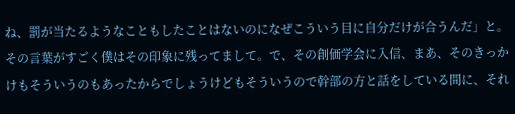ね、罰が当たるようなこともしたことはないのになぜこういう目に自分だけが合うんだ」と。その言葉がすごく僕はその印象に残ってまして。で、その創価学会に入信、まあ、そのきっかけもそういうのもあったからでしょうけどもそういうので幹部の方と話をしている間に、それ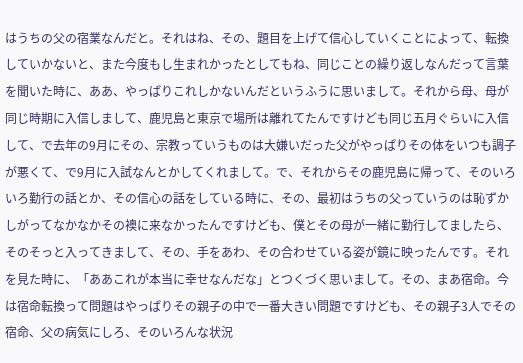はうちの父の宿業なんだと。それはね、その、題目を上げて信心していくことによって、転換していかないと、また今度もし生まれかったとしてもね、同じことの繰り返しなんだって言葉を聞いた時に、ああ、やっぱりこれしかないんだというふうに思いまして。それから母、母が同じ時期に入信しまして、鹿児島と東京で場所は離れてたんですけども同じ五月ぐらいに入信して、で去年の9月にその、宗教っていうものは大嫌いだった父がやっぱりその体をいつも調子が悪くて、で9月に入試なんとかしてくれまして。で、それからその鹿児島に帰って、そのいろいろ勤行の話とか、その信心の話をしている時に、その、最初はうちの父っていうのは恥ずかしがってなかなかその襖に来なかったんですけども、僕とその母が一緒に勤行してましたら、そのそっと入ってきまして、その、手をあわ、その合わせている姿が鏡に映ったんです。それを見た時に、「ああこれが本当に幸せなんだな」とつくづく思いまして。その、まあ宿命。今は宿命転換って問題はやっぱりその親子の中で一番大きい問題ですけども、その親子3人でその宿命、父の病気にしろ、そのいろんな状況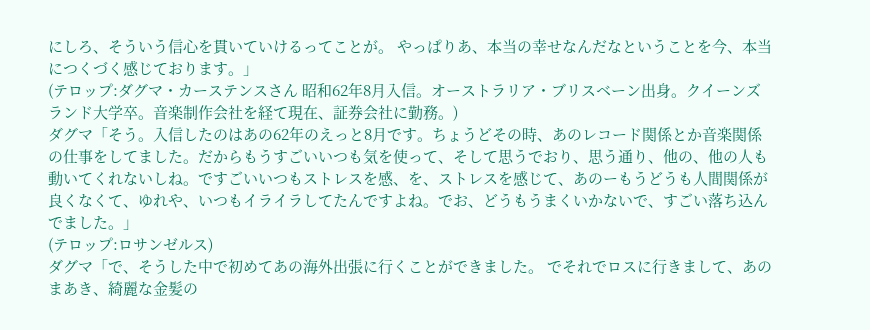にしろ、そういう信心を貫いていけるってことが。 やっぱりあ、本当の幸せなんだなということを今、本当につくづく感じております。」
(テロップ:ダグマ・カーステンスさん 昭和62年8月入信。オーストラリア・ブリスベーン出身。クイーンズランド大学卒。音楽制作会社を経て現在、証券会社に勤務。)
ダグマ「そう。入信したのはあの62年のえっと8月です。ちょうどその時、あのレコード関係とか音楽関係の仕事をしてました。だからもうすごいいつも気を使って、そして思うでおり、思う通り、他の、他の人も動いてくれないしね。ですごいいつもストレスを感、を、ストレスを感じて、あのーもうどうも人間関係が良くなくて、ゆれや、いつもイライラしてたんですよね。でお、どうもうまくいかないで、すごい落ち込んでました。」
(テロップ:ロサンゼルス)
ダグマ「で、そうした中で初めてあの海外出張に行くことができました。 でそれでロスに行きまして、あのまあき、綺麗な金髪の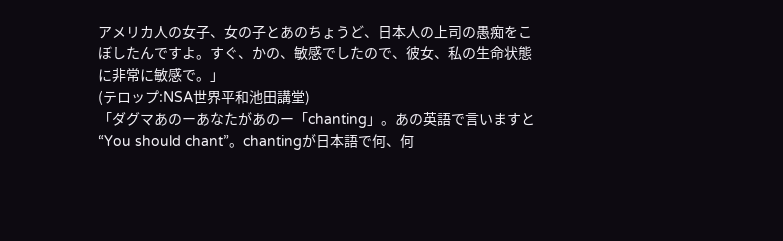アメリカ人の女子、女の子とあのちょうど、日本人の上司の愚痴をこぼしたんですよ。すぐ、かの、敏感でしたので、彼女、私の生命状態に非常に敏感で。」
(テロップ:NSA世界平和池田講堂)
「ダグマあのーあなたがあのー「chanting」。あの英語で言いますと“You should chant”。chantingが日本語で何、何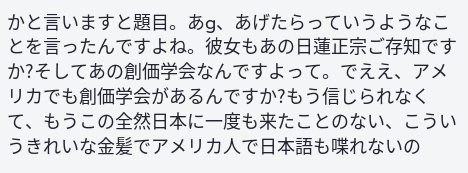かと言いますと題目。あg、あげたらっていうようなことを言ったんですよね。彼女もあの日蓮正宗ご存知ですか?そしてあの創価学会なんですよって。でええ、アメリカでも創価学会があるんですか?もう信じられなくて、もうこの全然日本に一度も来たことのない、こういうきれいな金髪でアメリカ人で日本語も喋れないの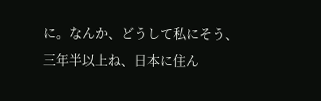に。なんか、どうして私にそう、三年半以上ね、日本に住ん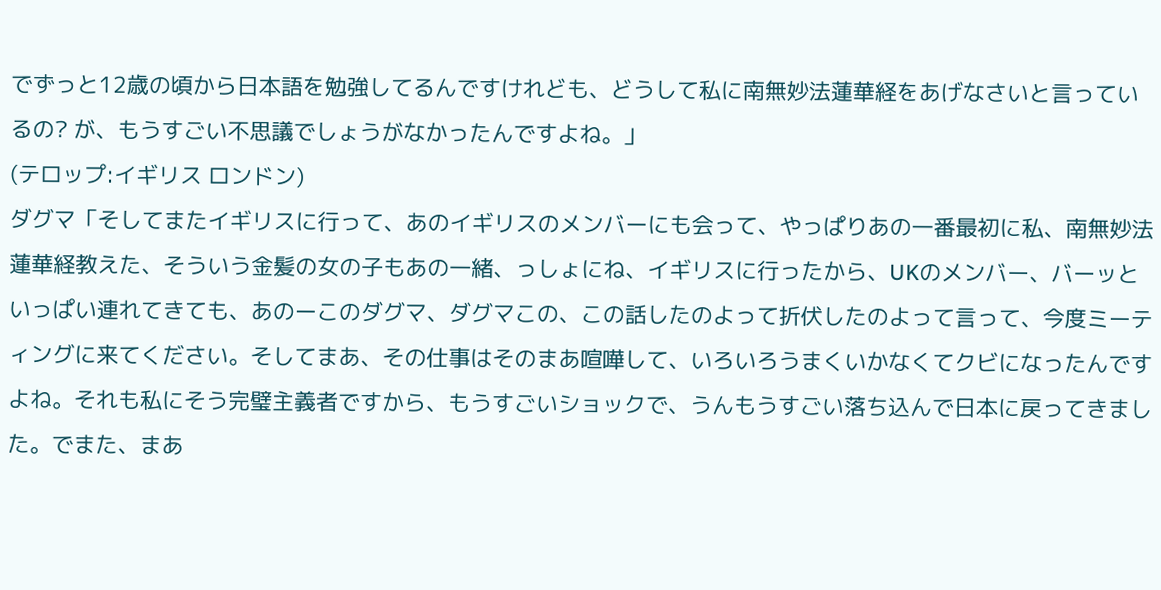でずっと12歳の頃から日本語を勉強してるんですけれども、どうして私に南無妙法蓮華経をあげなさいと言っているの? が、もうすごい不思議でしょうがなかったんですよね。」
(テロップ:イギリス ロンドン)
ダグマ「そしてまたイギリスに行って、あのイギリスのメンバーにも会って、やっぱりあの一番最初に私、南無妙法蓮華経教えた、そういう金髪の女の子もあの一緒、っしょにね、イギリスに行ったから、UKのメンバー、バーッといっぱい連れてきても、あのーこのダグマ、ダグマこの、この話したのよって折伏したのよって言って、今度ミーティングに来てください。そしてまあ、その仕事はそのまあ喧嘩して、いろいろうまくいかなくてクビになったんですよね。それも私にそう完璧主義者ですから、もうすごいショックで、うんもうすごい落ち込んで日本に戻ってきました。でまた、まあ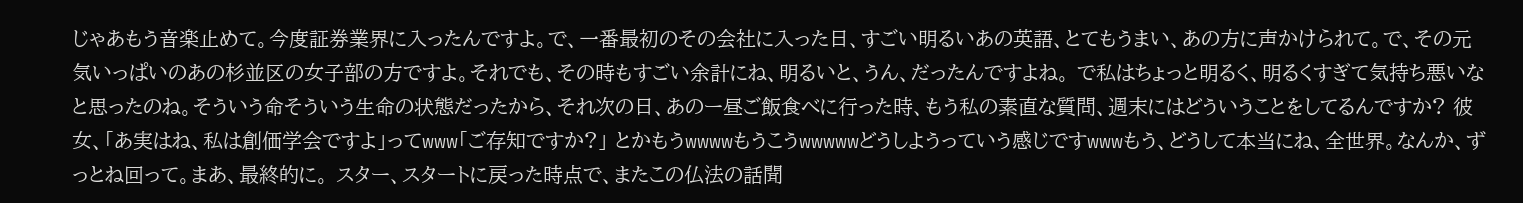じゃあもう音楽止めて。今度証券業界に入ったんですよ。で、一番最初のその会社に入った日、すごい明るいあの英語、とてもうまい、あの方に声かけられて。で、その元気いっぱいのあの杉並区の女子部の方ですよ。それでも、その時もすごい余計にね、明るいと、うん、だったんですよね。 で私はちょっと明るく、明るくすぎて気持ち悪いなと思ったのね。そういう命そういう生命の状態だったから、それ次の日、あのー昼ご飯食べに行った時、もう私の素直な質問、週末にはどういうことをしてるんですか? 彼女、「あ実はね、私は創価学会ですよ」ってwww「ご存知ですか?」 とかもうwwwwもうこうwwwwwどうしようっていう感じですwwwもう、どうして本当にね、全世界。なんか、ずっとね回って。まあ、最終的に。 スター、スタートに戻った時点で、またこの仏法の話聞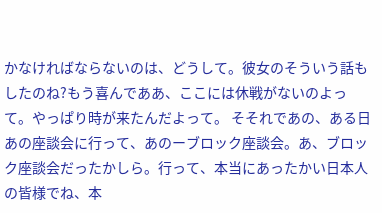かなければならないのは、どうして。彼女のそういう話もしたのね?もう喜んでああ、ここには休戦がないのよって。やっぱり時が来たんだよって。 そそれであの、ある日あの座談会に行って、あのーブロック座談会。あ、ブロック座談会だったかしら。行って、本当にあったかい日本人の皆様でね、本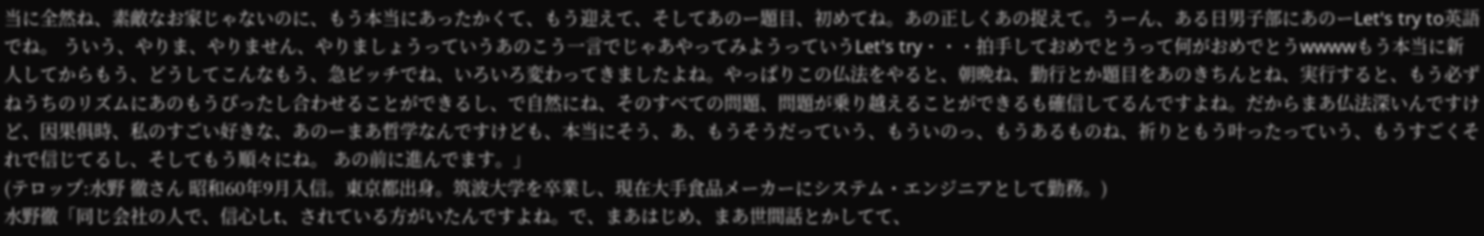当に全然ね、素敵なお家じゃないのに、もう本当にあったかくて、もう迎えて、そしてあのー題目、初めてね。あの正しくあの捉えて。うーん、ある日男子部にあのーLet's try to英語でね。 ういう、やりま、やりません、やりましょうっていうあのこう一言でじゃあやってみようっていうLet's try・・・拍手しておめでとうって何がおめでとうwwwwもう本当に新人してからもう、どうしてこんなもう、急ピッチでね、いろいろ変わってきましたよね。やっぱりこの仏法をやると、朝晩ね、勤行とか題目をあのきちんとね、実行すると、もう必ずねうちのリズムにあのもうぴったし合わせることができるし、で自然にね、そのすべての問題、問題が乗り越えることができるも確信してるんですよね。だからまあ仏法深いんですけど、因果俱時、私のすごい好きな、あのーまあ哲学なんですけども、本当にそう、あ、もうそうだっていう、もういのっ、もうあるものね、祈りともう叶ったっていう、もうすごくそれで信じてるし、そしてもう順々にね。 あの前に進んでます。」
(テロップ:水野 徹さん 昭和60年9月入信。東京都出身。筑波大学を卒業し、現在大手食品メーカーにシステム・エンジニアとして勤務。)
水野徹「同じ会社の人で、信心しt、されている方がいたんですよね。で、まあはじめ、まあ世間話とかしてて、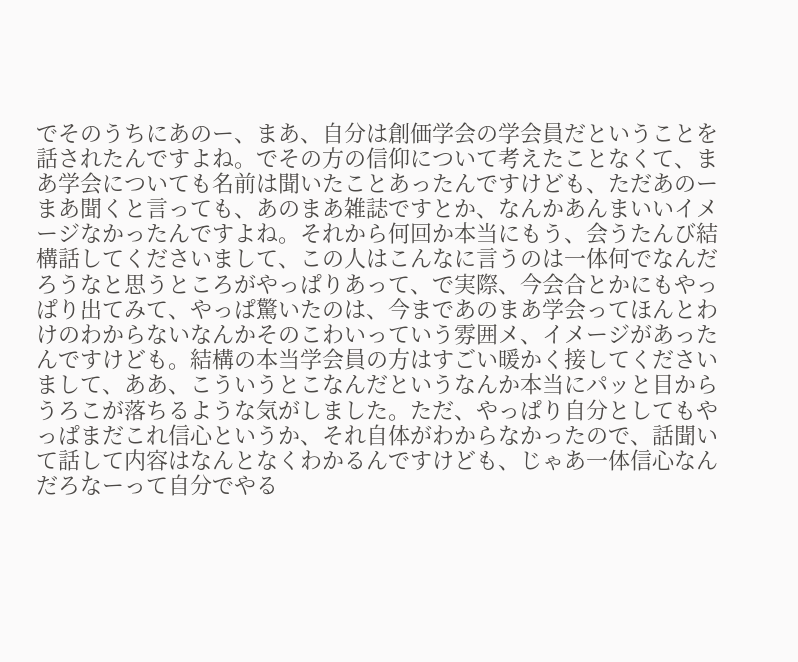でそのうちにあのー、まあ、自分は創価学会の学会員だということを話されたんですよね。でその方の信仰について考えたことなくて、まあ学会についても名前は聞いたことあったんですけども、ただあのーまあ聞くと言っても、あのまあ雑誌ですとか、なんかあんまいいイメージなかったんですよね。それから何回か本当にもう、会うたんび結構話してくださいまして、この人はこんなに言うのは一体何でなんだろうなと思うところがやっぱりあって、で実際、今会合とかにもやっぱり出てみて、やっぱ驚いたのは、今まであのまあ学会ってほんとわけのわからないなんかそのこわいっていう雰囲メ、イメージがあったんですけども。結構の本当学会員の方はすごい暖かく接してくださいまして、ああ、こういうとこなんだというなんか本当にパッと目からうろこが落ちるような気がしました。ただ、やっぱり自分としてもやっぱまだこれ信心というか、それ自体がわからなかったので、話聞いて話して内容はなんとなくわかるんですけども、じゃあ一体信心なんだろなーって自分でやる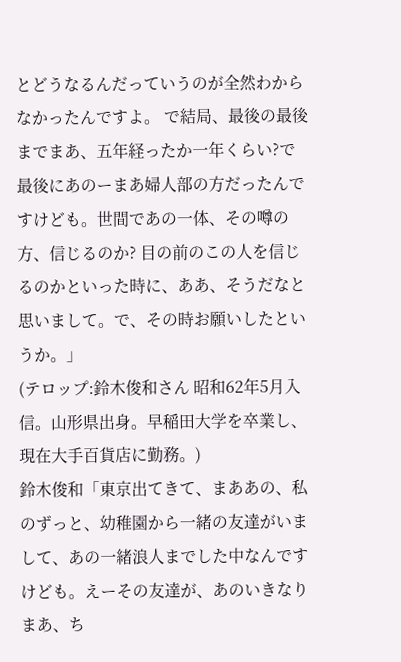とどうなるんだっていうのが全然わからなかったんですよ。 で結局、最後の最後までまあ、五年経ったか一年くらい?で最後にあのーまあ婦人部の方だったんですけども。世間であの一体、その噂の方、信じるのか? 目の前のこの人を信じるのかといった時に、ああ、そうだなと思いまして。で、その時お願いしたというか。」
(テロップ:鈴木俊和さん 昭和62年5月入信。山形県出身。早稲田大学を卒業し、現在大手百貨店に勤務。)
鈴木俊和「東京出てきて、まああの、私のずっと、幼稚園から一緒の友達がいまして、あの一緒浪人までした中なんですけども。えーその友達が、あのいきなりまあ、ち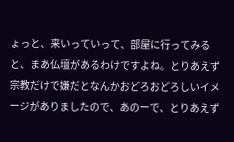ょっと、来いっていって、部屋に行ってみると、まあ仏壇があるわけですよね。とりあえず宗教だけで嫌だとなんかおどろおどろしいイメージがありましたので、あのーで、とりあえず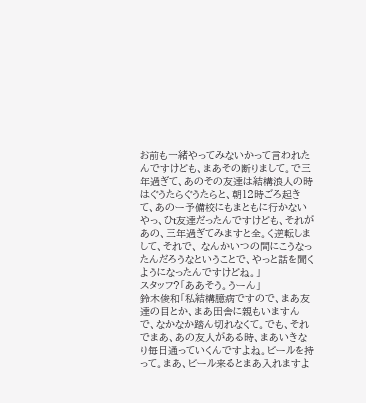お前も一緒やってみないかって言われたんですけども、まあその断りまして。で三年過ぎて、あのその友達は結構浪人の時はぐうたらぐうたらと、朝12時ごろ起きて、あのー予備校にもまともに行かないやっ、ひt友達だったんですけども、それがあの、三年過ぎてみますと全。く逆転しまして、それで、 なんかいつの間にこうなったんだろうなということで、やっと話を聞くようになったんですけどね。」
スタッフ?「ああそう。うーん」
鈴木俊和「私結構臆病ですので、まあ友達の目とか、まあ田舎に親もいますんで、なかなか踏ん切れなくて。でも、それでまあ、あの友人がある時、まあいきなり毎日通っていくんですよね。ビールを持って。まあ、ビール来るとまあ入れますよ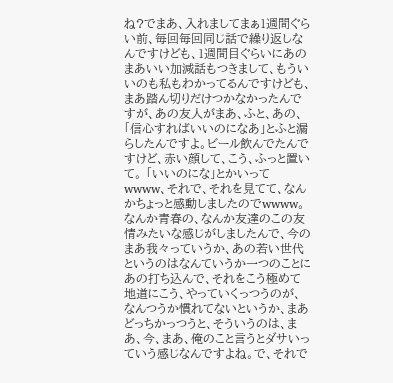ね?でまあ、入れましてまぁ1週間ぐらい前、毎回毎回同じ話で繰り返しなんですけども、1週間目ぐらいにあのまあいい加減話もつきまして、もういいのも私もわかってるんですけども、まあ踏ん切りだけつかなかったんですが、あの友人がまあ、ふと、あの、「信心すればいいのになあ」とふと漏らしたんですよ。ビール飲んでたんですけど、赤い顔して、こう、ふっと置いて。 「いいのにな」とかいってwwww、それで、それを見てて、なんかちょっと感動しましたのでwwww。なんか青春の、なんか友達のこの友情みたいな感じがしましたんで、今のまあ我々っていうか、あの若い世代というのはなんていうか一つのことにあの打ち込んで、それをこう極めて地道にこう、やっていくっつうのが、なんつうか慣れてないというか、まあどっちかっつうと、そういうのは、まあ、今、まあ、俺のこと言うとダサいっていう感じなんですよね。で、それで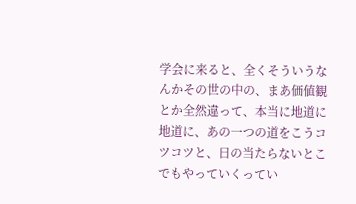学会に来ると、全くそういうなんかその世の中の、まあ価値観とか全然違って、本当に地道に地道に、あの一つの道をこうコツコツと、日の当たらないとこでもやっていくってい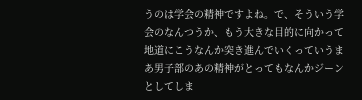うのは学会の精神ですよね。で、そういう学会のなんつうか、もう大きな目的に向かって地道にこうなんか突き進んでいくっていうまあ男子部のあの精神がとってもなんかジーンとしてしま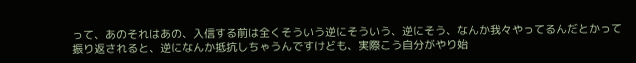って、あのそれはあの、入信する前は全くそういう逆にそういう、逆にそう、なんか我々やってるんだとかって振り返されると、逆になんか抵抗しちゃうんですけども、実際こう自分がやり始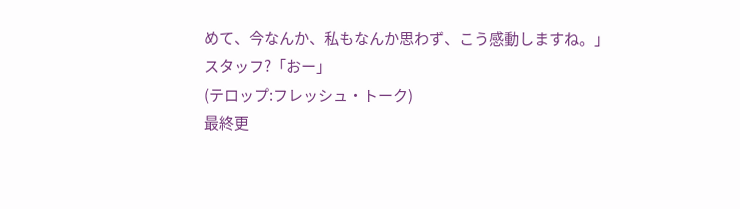めて、今なんか、私もなんか思わず、こう感動しますね。」
スタッフ?「おー」
(テロップ:フレッシュ・トーク)
最終更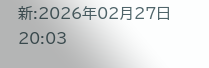新:2026年02月27日 20:03